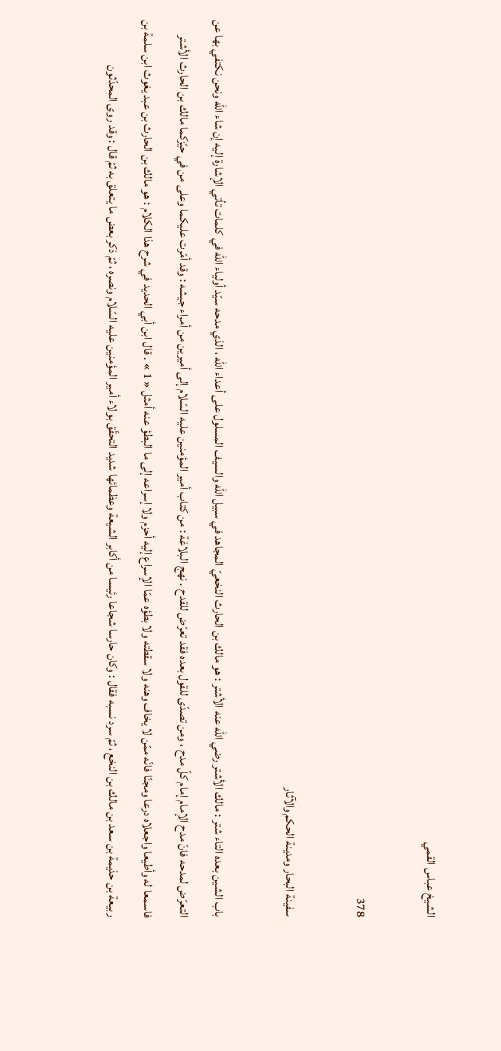الشيخ عباس القمي

378

سفينة البحار ومدينة الحكم والآثار

باب الشين بعده التاء شتر : مالك الأشتر رضي اللّه عنه الأشتر : هو مالك بن الحارث النخعيّ المجاهد في سبيل اللّه والسيف المسلول على أعداء اللّه ، الذي مدحه سيّد أولياء اللّه في كلمات تأتي الإشارة إليه إن شاء اللّه ونحن نكتفي بها عن التعرّض لمدحه فانّ مدح الإمام إمام كلّ مدح ، ومن تصدّى للقول بعده فقد تعرّض للقدح . نهج البلاغة : من كتاب أمير المؤمنين عليه السّلام إلى أميرين من أمراء جيشه : وقد أمّرت عليكما وعلى من في حيّزكما مالك بن الحارث الأشتر فاسمعا له وأطيعا واجعلاه درعا ومجنّا فانّه ممّن لا يخاف وهنه ولا سقطته ولا بطؤه عمّا الإسراع إليه أحزم ولا إسراعه إلى ما البطؤ عنه أمثل « 1 » . قال ابن أبي الحديد في شرح هذا الكلام : هو مالك بن الحارث بن عبد يغوث ابن سلمة بن ربيعة بن حذيمة بن سعد بن مالك بن النخع ، ثمّ سرد نسبه فقال : وكان حارسا شجاعا رئيسا من أكابر الشيعة وعظمائها شديد التحقّق بولاء أمير المؤمنين عليه السّلام ونصره ، ثمّ ذكر بعض ما يتعلق به ثمّ قال : وقد روى المحدّثون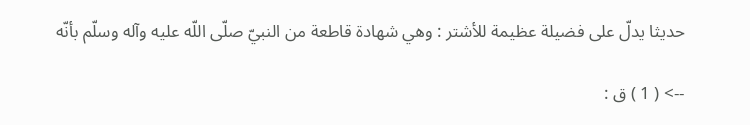حديثا يدلّ على فضيلة عظيمة للأشتر : وهي شهادة قاطعة من النبيّ صلّى اللّه عليه وآله وسلّم بأنّه

--> ( 1 ) ق :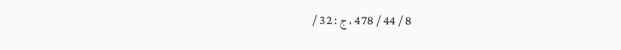8 / 44 / 478 ، ج : 32 /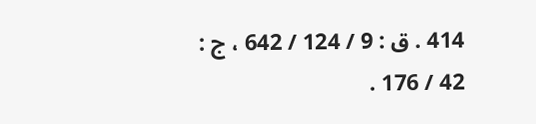414 . ق : 9 / 124 / 642 ، ج : 42 / 176 .